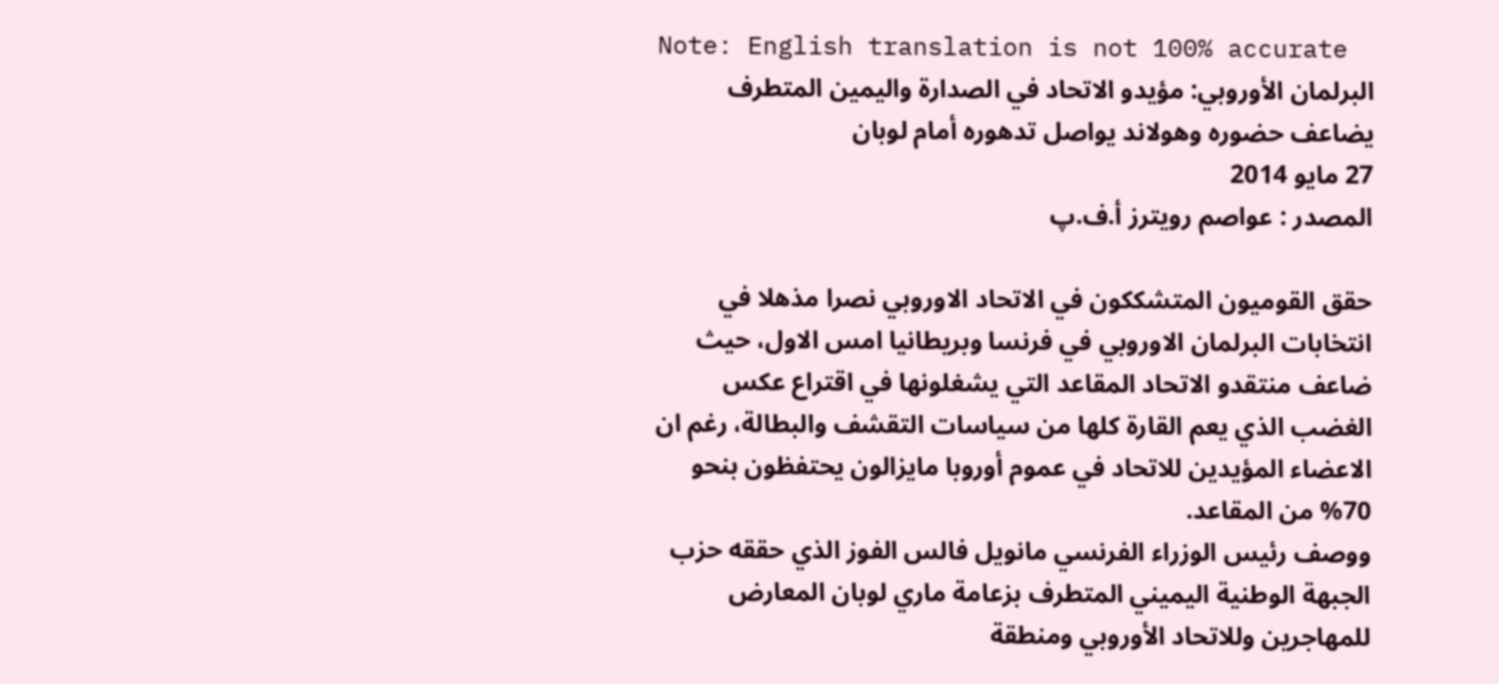Note: English translation is not 100% accurate
البرلمان الأوروبي: مؤيدو الاتحاد في الصدارة واليمين المتطرف يضاعف حضوره وهولاند يواصل تدهوره أمام لوبان
27 مايو 2014
المصدر : عواصم رويترز أ.ف.پ

حقق القوميون المتشككون في الاتحاد الاوروبي نصرا مذهلا في انتخابات البرلمان الاوروبي في فرنسا وبريطانيا امس الاول، حيث ضاعف منتقدو الاتحاد المقاعد التي يشغلونها في اقتراع عكس الغضب الذي يعم القارة كلها من سياسات التقشف والبطالة، رغم ان الاعضاء المؤيدين للاتحاد في عموم أوروبا مايزالون يحتفظون بنحو 70% من المقاعد.
ووصف رئيس الوزراء الفرنسي مانويل فالس الفوز الذي حققه حزب الجبهة الوطنية اليميني المتطرف بزعامة ماري لوبان المعارض للمهاجرين وللاتحاد الأوروبي ومنطقة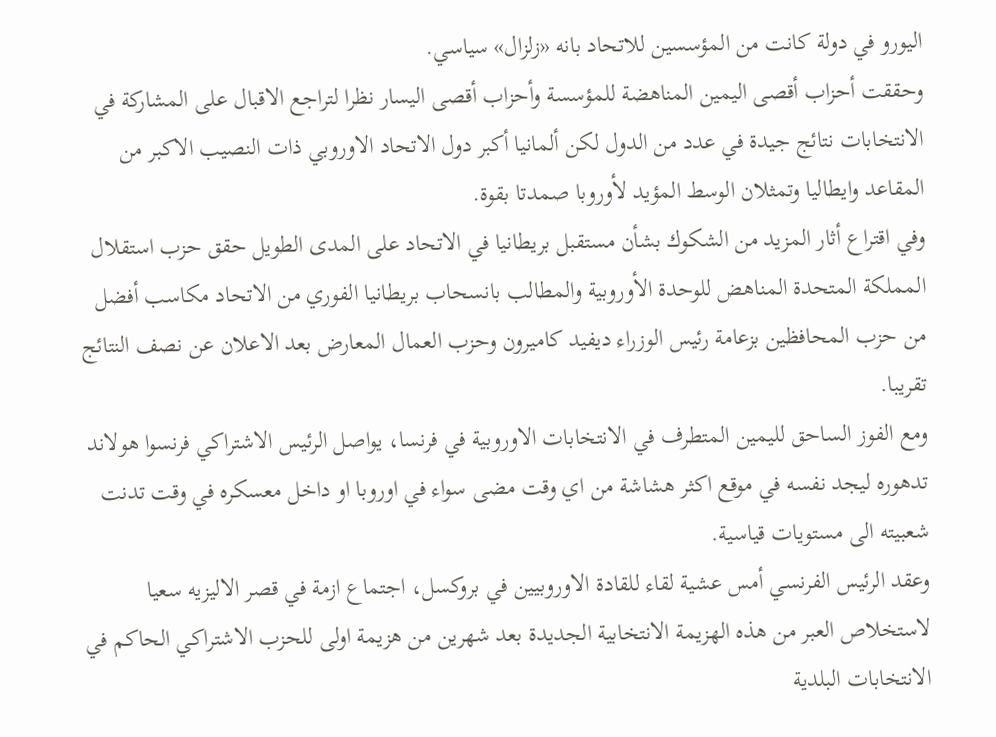اليورو في دولة كانت من المؤسسين للاتحاد بانه «زلزال» سياسي.
وحققت أحزاب أقصى اليمين المناهضة للمؤسسة وأحزاب أقصى اليسار نظرا لتراجع الاقبال على المشاركة في الانتخابات نتائج جيدة في عدد من الدول لكن ألمانيا أكبر دول الاتحاد الاوروبي ذات النصيب الاكبر من المقاعد وايطاليا وتمثلان الوسط المؤيد لأوروبا صمدتا بقوة.
وفي اقتراع أثار المزيد من الشكوك بشأن مستقبل بريطانيا في الاتحاد على المدى الطويل حقق حزب استقلال المملكة المتحدة المناهض للوحدة الأوروبية والمطالب بانسحاب بريطانيا الفوري من الاتحاد مكاسب أفضل من حزب المحافظين بزعامة رئيس الوزراء ديفيد كاميرون وحزب العمال المعارض بعد الاعلان عن نصف النتائج تقريبا.
ومع الفوز الساحق لليمين المتطرف في الانتخابات الاوروبية في فرنسا، يواصل الرئيس الاشتراكي فرنسوا هولاند تدهوره ليجد نفسه في موقع اكثر هشاشة من اي وقت مضى سواء في اوروبا او داخل معسكره في وقت تدنت شعبيته الى مستويات قياسية.
وعقد الرئيس الفرنسي أمس عشية لقاء للقادة الاوروبيين في بروكسل، اجتماع ازمة في قصر الاليزيه سعيا لاستخلاص العبر من هذه الهزيمة الانتخابية الجديدة بعد شهرين من هزيمة اولى للحزب الاشتراكي الحاكم في الانتخابات البلدية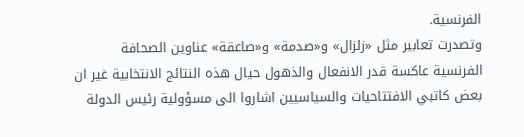الفرنسية.
وتصدرت تعابير مثل «زلزال» و«صدمة» و«صاعقة» عناوين الصحافة الفرنسية عاكسة قدر الانفعال والذهول حيال هذه النتائج الانتخابية غير ان بعض كاتبي الافتتاحيات والسياسيين اشاروا الى مسؤولية رئيس الدولة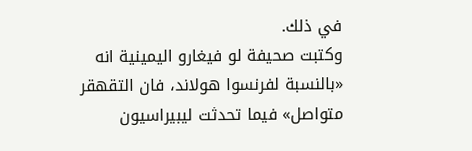في ذلك.
وكتبت صحيفة لو فيغارو اليمينية انه «بالنسبة لفرنسوا هولاند، فان التقهقر متواصل» فيما تحدثت ليبيراسيون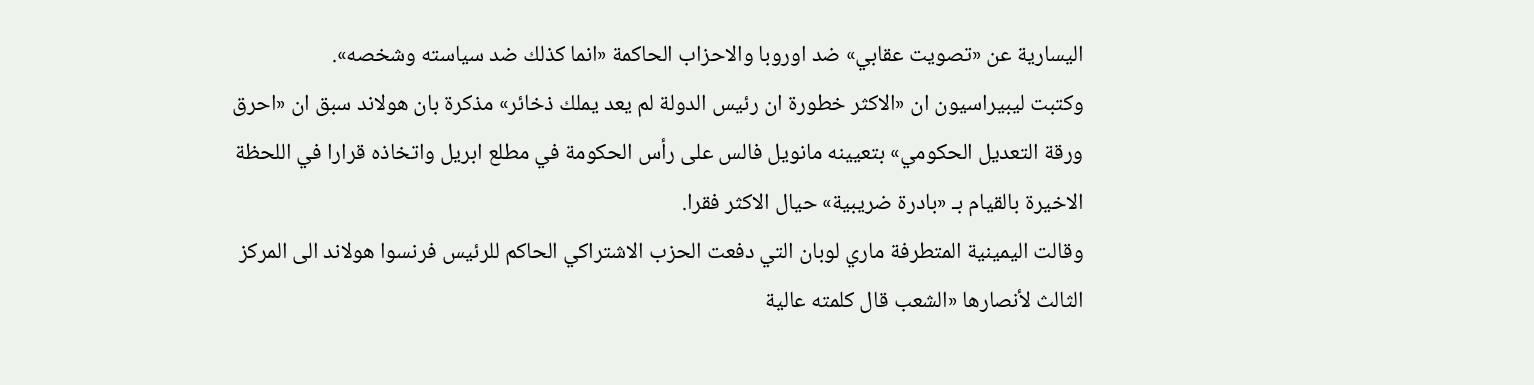اليسارية عن «تصويت عقابي» ضد اوروبا والاحزاب الحاكمة «انما كذلك ضد سياسته وشخصه».
وكتبت ليبيراسيون ان «الاكثر خطورة ان رئيس الدولة لم يعد يملك ذخائر» مذكرة بان هولاند سبق ان «احرق ورقة التعديل الحكومي» بتعيينه مانويل فالس على رأس الحكومة في مطلع ابريل واتخاذه قرارا في اللحظة الاخيرة بالقيام بـ «بادرة ضريبية» حيال الاكثر فقرا.
وقالت اليمينية المتطرفة ماري لوبان التي دفعت الحزب الاشتراكي الحاكم للرئيس فرنسوا هولاند الى المركز الثالث لأنصارها «الشعب قال كلمته عالية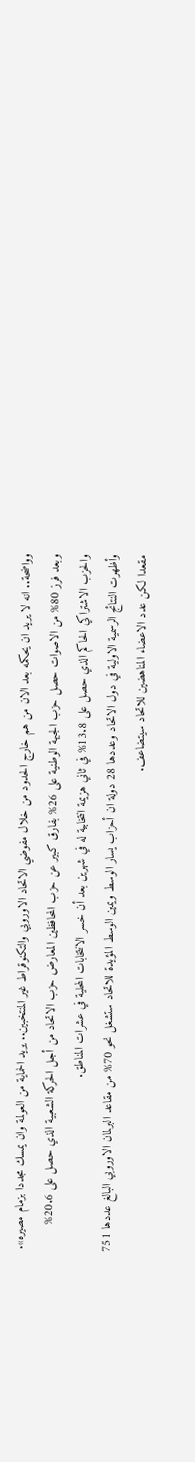وواضحة.. انه لا يريد ان يحكمه بعد الان من هم خارج الحدود من خلال مفوضي الاتحاد الاوروبي والتكنوقراط غير المنتخبين.. يريد الحماية من العولمة وان يمسك مجددا بزمام مصيره».
وبعد فرز 80% من الاصوات حصل حزب الجبهة الوطنية على 26% بفارق كبير عن حزب المحافظين المعارض حزب الاتحاد من أجل الحركة الشعبية الذي حصل على 20.6% والحزب الاشتراكي الحاكم الذي حصل على 13.8% في ثاني هزيمة انتخابية له في شهرين بعد أن خسر الانتخابات المحلية في عشرات المناطق.
وأظهرت النتائج الرسمية الاولية في دول الاتحاد وعددها 28 دولة ان أحزاب يسار الوسط ويمين الوسط المؤيدة للاتحاد ستشغل نحو 70% من مقاعد البرلمان الاوروبي البالغ عددها 751 مقعدا لكن عدد الاعضاء المناهضين للاتحاد سيتضاعف.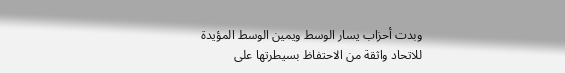وبدت أحزاب يسار الوسط ويمين الوسط المؤيدة للاتحاد واثقة من الاحتفاظ بسيطرتها على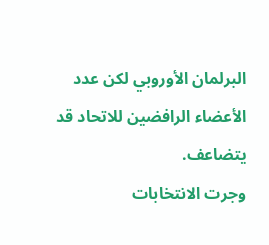البرلمان الأوروبي لكن عدد الأعضاء الرافضين للاتحاد قد يتضاعف.
وجرت الانتخابات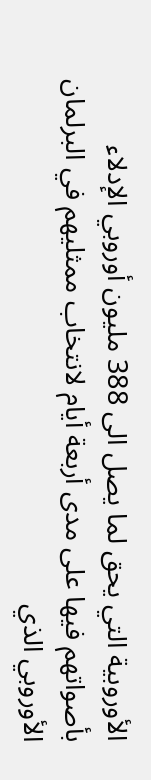الأوروبية التي يحق لما يصل الى 388 مليون أوروبي الإدلاء بأصواتهم فيها على مدى أربعة أيام لانتخاب ممثليهم في البرلمان الأوروبي الذي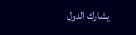يشارك الدول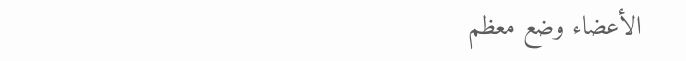الأعضاء وضع معظم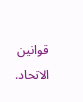قوانين الاتحاد.